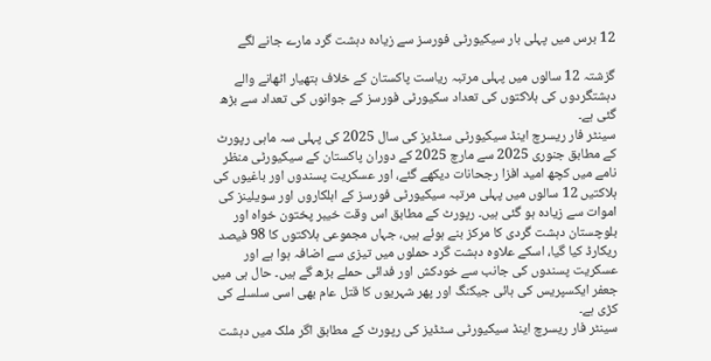12 برس میں پہلی بار سیکیورٹی فورسز سے زیادہ دہشت گرد مارے جانے لگے

گزشتہ 12 سالوں میں پہلی مرتبہ ریاست پاکستان کے خلاف ہتھیار اٹھانے والے دہشتگردوں کی ہلاکتوں کی تعداد سکیورٹی فورسز کے جوانوں کی تعداد سے بڑھ گئی ہے۔
سینٹر فار ریسرچ اینڈ سیکیورٹی سٹڈیز کی سال 2025 کی پہلی سہ ماہی رپورٹ کے مطابق جنوری 2025 سے مارچ 2025 کے دوران پاکستان کے سیکیورٹی منظر نامے میں کچھ امید افزا رجحانات دیکھے گئے، اور عسکریت پسندوں اور باغیوں کی ہلاکتیں 12 سالوں میں پہلی مرتبہ سیکیورٹی فورسز کے اہلکاروں اور سویلینز کی اموات سے زیادہ ہو گئی ہیں۔ رپورٹ کے مطابق اس وقت خیبر پختون خواہ اور بلوچستان دہشت گردی کا مرکز بنے ہوئے ہیں، جہاں مجموعی ہلاکتوں کا 98 فیصد ریکارڈ کیا گیا، اسکے علاوہ دہشت گرد حملوں میں تیزی سے اضافہ ہوا ہے اور عسکریت پسندوں کی جانب سے خودکش اور فدائی حملے بڑھ گے ہیں۔ حال ہی میں جعفر ایکسپریس کی ہائی جیکنگ اور پھر شہریوں کا قتل عام بھی اسی سلسلے کی کڑی ہے۔
سینٹر فار ریسرچ اینڈ سیکیورٹی سٹڈیز کی رپورٹ کے مطابق اگر ملک میں دہشت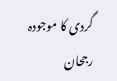گردی کا موجودہ رجحان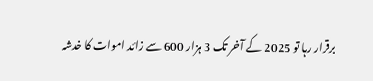برقرار رہا تو 2025 کے آخر تک 3 ہزار 600 سے زائد اموات کا خدشہ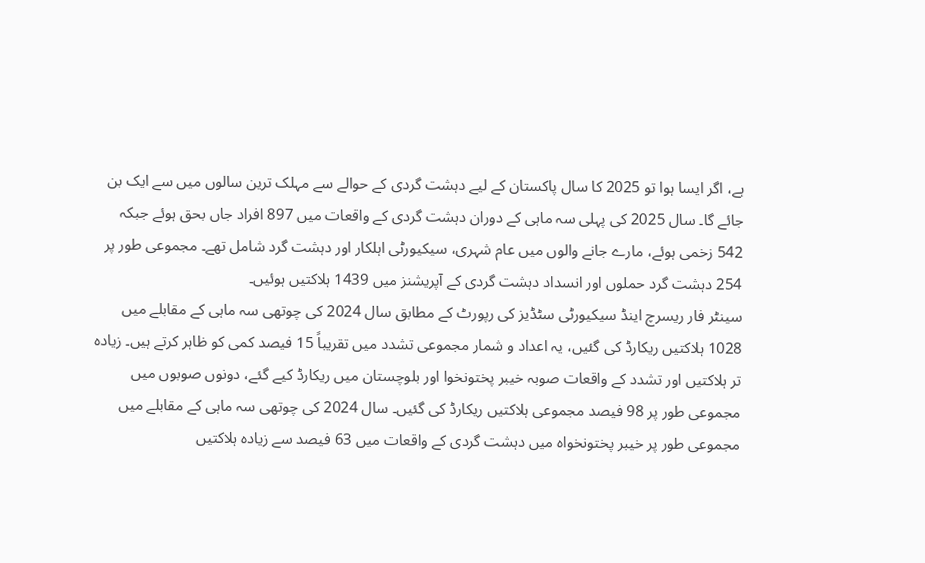ہے، اگر ایسا ہوا تو 2025 کا سال پاکستان کے لیے دہشت گردی کے حوالے سے مہلک ترین سالوں میں سے ایک بن جائے گا۔ سال 2025 کی پہلی سہ ماہی کے دوران دہشت گردی کے واقعات میں 897 افراد جاں بحق ہوئے جبکہ 542 زخمی ہوئے، مارے جانے والوں میں عام شہری، سیکیورٹی اہلکار اور دہشت گرد شامل تھے۔ مجموعی طور پر 254 دہشت گرد حملوں اور انسداد دہشت گردی کے آپریشنز میں 1439 ہلاکتیں ہوئیں۔
سینٹر فار ریسرچ اینڈ سیکیورٹی سٹڈیز کی رپورٹ کے مطابق سال 2024 کی چوتھی سہ ماہی کے مقابلے میں 1028 ہلاکتیں ریکارڈ کی گئیں، یہ اعداد و شمار مجموعی تشدد میں تقریباً 15 فیصد کمی کو ظاہر کرتے ہیں۔ زیادہ تر ہلاکتیں اور تشدد کے واقعات صوبہ خیبر پختونخوا اور بلوچستان میں ریکارڈ کیے گئے، دونوں صوبوں میں مجموعی طور پر 98 فیصد مجموعی ہلاکتیں ریکارڈ کی گئیں۔ سال 2024 کی چوتھی سہ ماہی کے مقابلے میں مجموعی طور پر خیبر پختونخواہ میں دہشت گردی کے واقعات میں 63 فیصد سے زیادہ ہلاکتیں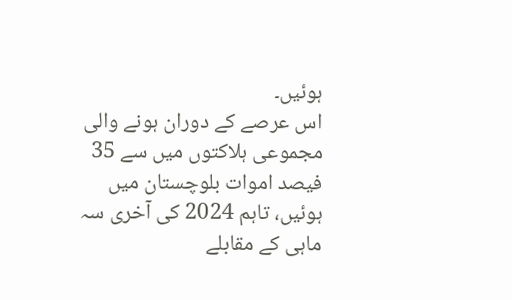ہوئیں۔
اس عرصے کے دوران ہونے والی مجموعی ہلاکتوں میں سے 35 فیصد اموات بلوچستان میں ہوئیں، تاہم 2024 کی آخری سہ ماہی کے مقابلے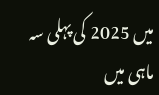میں 2025 کی پہلی سہ ماہی میں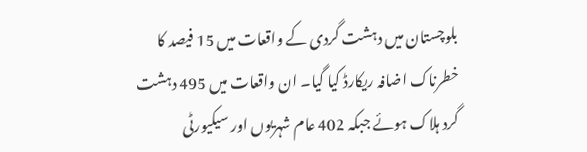بلوچستان میں دہشت گردی کے واقعات میں 15 فیصد کا خطرناک اضافہ ریکارڈ کیا گیا۔ ان واقعات میں 495 دہشت گرد ہلاک ہوئے جبکہ 402 عام شہریوں اور سیکیورٹی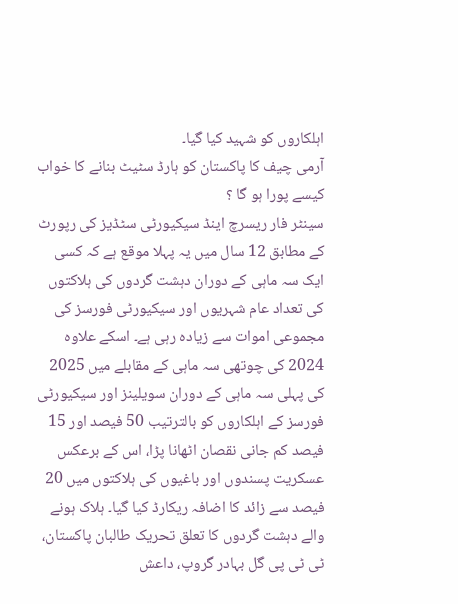اہلکاروں کو شہید کیا گیا۔
آرمی چیف کا پاکستان کو ہارڈ سٹیٹ بنانے کا خواب کیسے پورا ہو گا ؟
سینٹر فار ریسرچ اینڈ سیکیورٹی سٹڈیز کی رپورٹ کے مطابق 12 سال میں یہ پہلا موقع ہے کہ کسی ایک سہ ماہی کے دوران دہشت گردوں کی ہلاکتوں کی تعداد عام شہریوں اور سیکیورٹی فورسز کی مجموعی اموات سے زیادہ رہی ہے۔ اسکے علاوہ 2024 کی چوتھی سہ ماہی کے مقابلے میں 2025 کی پہلی سہ ماہی کے دوران سویلینز اور سیکیورٹی فورسز کے اہلکاروں کو بالترتیب 50 فیصد اور 15 فیصد کم جانی نقصان اٹھانا پڑا، اس کے برعکس عسکریت پسندوں اور باغیوں کی ہلاکتوں میں 20 فیصد سے زائد کا اضافہ ریکارڈ کیا گیا۔ ہلاک ہونے والے دہشت گردوں کا تعلق تحریک طالبان پاکستان، ٹی ٹی پی گل بہادر گروپ، داعش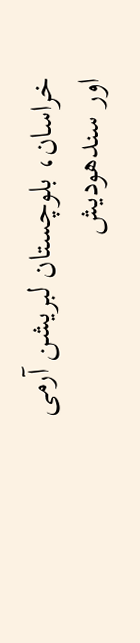خراسان، بلوچستان لبریشن آرمی اور سندھودیش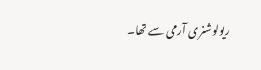ریولوشنری آرمی سے تھا۔